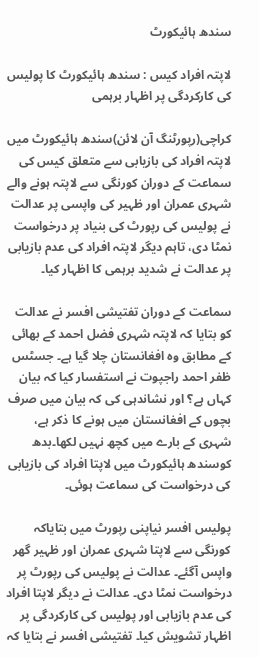سندھ ہائیکورٹ

لاپتہ افراد کیس : سندھ ہائیکورٹ کا پولیس کی کارکردگی پر اظہار برہمی

کراچی(رپورٹنگ آن لائن)سندھ ہائیکورٹ میں لاپتہ افراد کی بازیابی سے متعلق کیس کی سماعت کے دوران کورنگی سے لاپتہ ہونے والے شہری عمران اور ظہیر کی واپسی پر عدالت نے پولیس کی رپورٹ کی بنیاد پر درخواست نمٹا دی، تاہم دیگر لاپتہ افراد کی عدم بازیابی پر عدالت نے شدید برہمی کا اظہار کیا۔

سماعت کے دوران تفتیشی افسر نے عدالت کو بتایا کہ لاپتہ شہری فضل احمد کے بھائی کے مطابق وہ افغانستان چلا گیا ہے۔ جسٹس ظفر احمد راجپوت نے استفسار کیا کہ بیان کہاں ہے؟ اور نشاندہی کی کہ بیان میں صرف بچوں کے افغانستان میں ہونے کا ذکر ہے، شہری کے بارے میں کچھ نہیں لکھا۔بدھ کوسندھ ہائیکورٹ میں لاپتا افراد کی بازیابی کی درخواست کی سماعت ہوئی۔

پولیس افسر نیاپنی رپورٹ میں بتایاکہ کورنگی سے لاپتا شہری عمران اور ظہیر گھر واپس آگئے۔ عدالت نے پولیس کی رپورٹ پر درخواست نمٹا دی۔ عدالت نے دیگر لاپتا افراد کی عدم بازیابی اور پولیس کی کارکردگی پر اظہار تشویش کیا۔ تفتیشی افسر نے بتایا کہ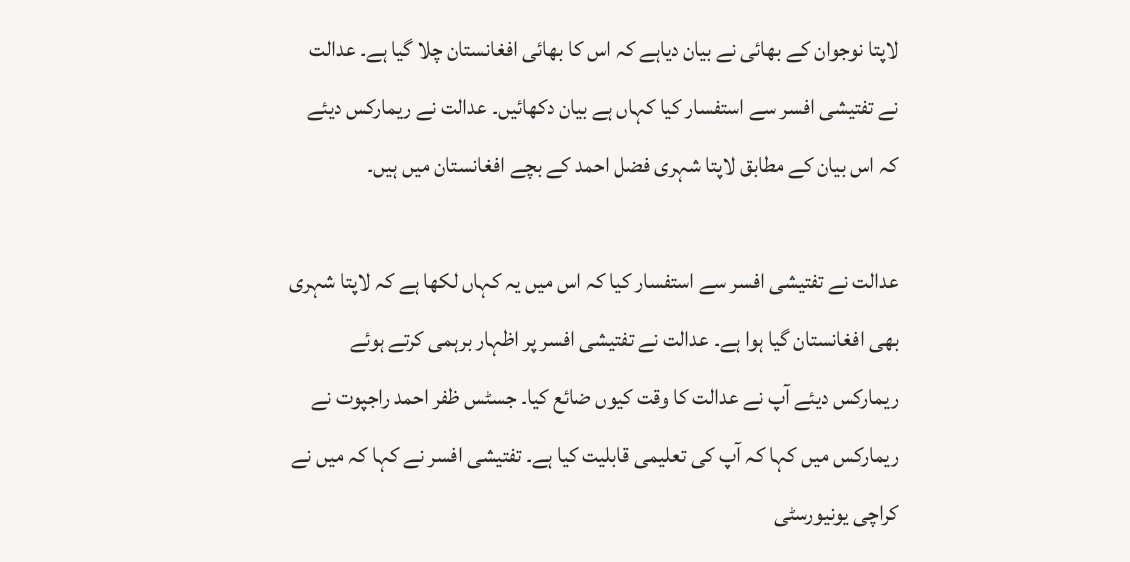لاپتا نوجوان کے بھائی نے بیان دیاہے کہ اس کا بھائی افغانستان چلا گیا ہے۔ عدالت نے تفتیشی افسر سے استفسار کیا کہاں ہے بیان دکھائیں۔ عدالت نے ریمارکس دیئے کہ اس بیان کے مطابق لاپتا شہری فضل احمد کے بچے افغانستان میں ہیں۔

عدالت نے تفتیشی افسر سے استفسار کیا کہ اس میں یہ کہاں لکھا ہے کہ لاپتا شہری بھی افغانستان گیا ہوا ہے۔ عدالت نے تفتیشی افسر پر اظہار برہمی کرتے ہوئے ریمارکس دیئے آپ نے عدالت کا وقت کیوں ضائع کیا۔ جسٹس ظفر احمد راجپوت نے ریمارکس میں کہا کہ آپ کی تعلیمی قابلیت کیا ہے۔ تفتیشی افسر نے کہا کہ میں نے کراچی یونیورسٹی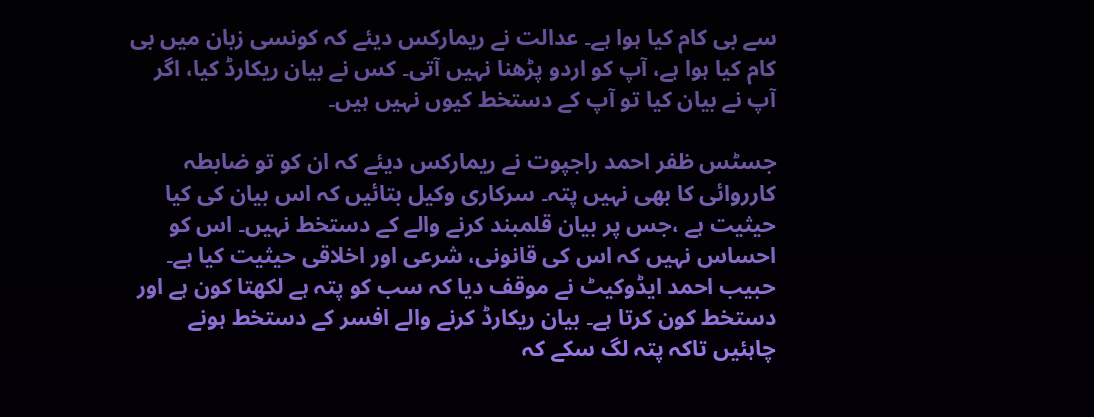سے بی کام کیا ہوا ہے۔ عدالت نے ریمارکس دیئے کہ کونسی زبان میں بی کام کیا ہوا ہے، آپ کو اردو پڑھنا نہیں آتی۔ کس نے بیان ریکارڈ کیا، اگر آپ نے بیان کیا تو آپ کے دستخط کیوں نہیں ہیں۔

جسٹس ظفر احمد راجپوت نے ریمارکس دیئے کہ ان کو تو ضابطہ کارروائی کا بھی نہیں پتہ۔ سرکاری وکیل بتائیں کہ اس بیان کی کیا حیثیت ہے ،جس پر بیان قلمبند کرنے والے کے دستخط نہیں۔ اس کو احساس نہیں کہ اس کی قانونی، شرعی اور اخلاقی حیثیت کیا ہے۔ حبیب احمد ایڈوکیٹ نے موقف دیا کہ سب کو پتہ ہے لکھتا کون ہے اور دستخط کون کرتا ہے۔ بیان ریکارڈ کرنے والے افسر کے دستخط ہونے چاہئیں تاکہ پتہ لگ سکے کہ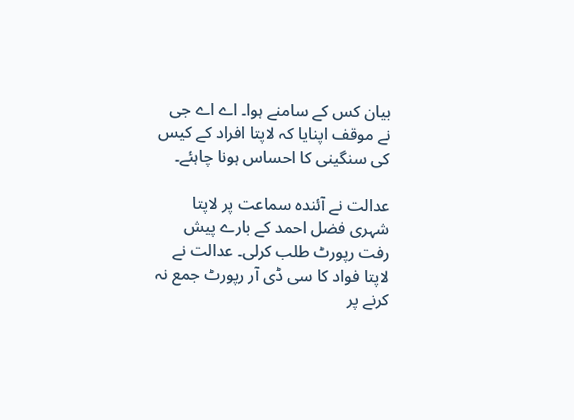بیان کس کے سامنے ہوا۔ اے اے جی نے موقف اپنایا کہ لاپتا افراد کے کیس کی سنگینی کا احساس ہونا چاہئے۔

عدالت نے آئندہ سماعت پر لاپتا شہری فضل احمد کے بارے پیش رفت رپورٹ طلب کرلی۔ عدالت نے لاپتا فواد کا سی ڈی آر رپورٹ جمع نہ کرنے پر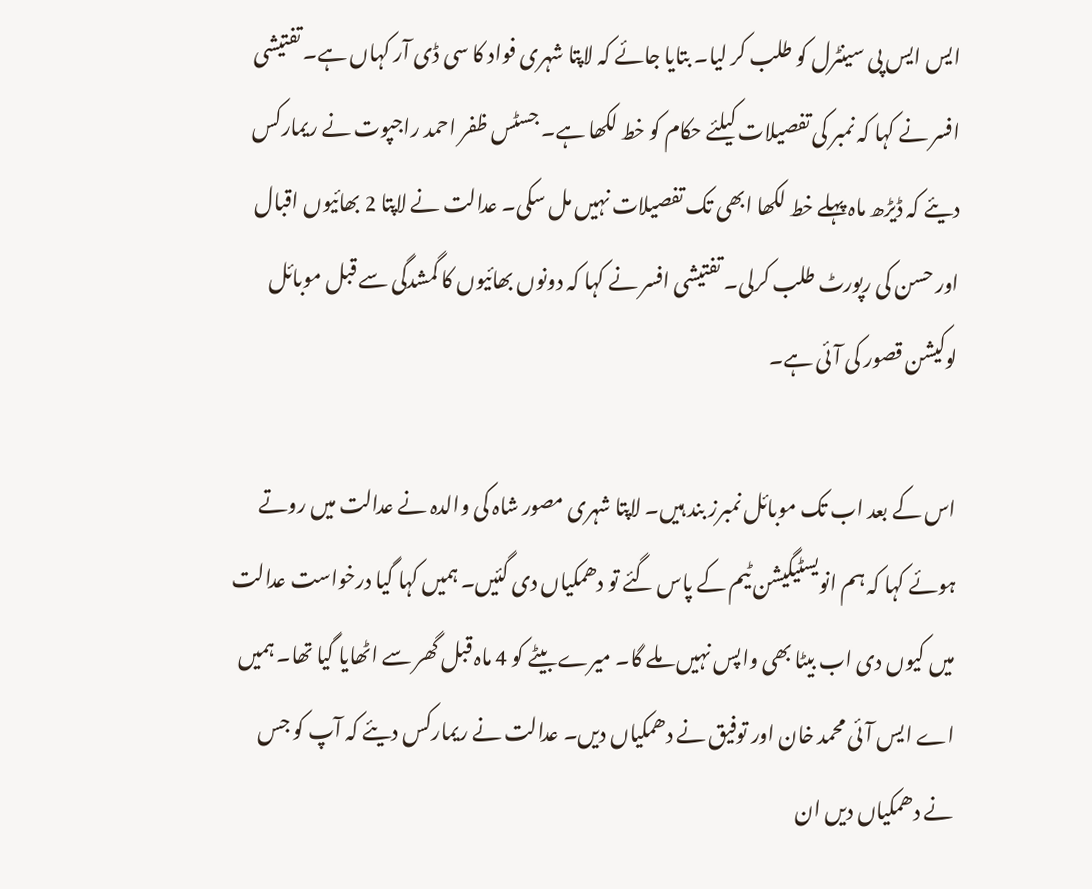ایس ایس پی سینٹرل کو طلب کر لیا۔ بتایا جائے کہ لاپتا شہری فواد کا سی ڈی آر کہاں ہے۔ تفتیشی افسر نے کہا کہ نمبر کی تفصیلات کیلئے حکام کو خط لکھا ہے۔ جسٹس ظفر احمد راجپوت نے ریمارکس دیئے کہ ڈیڑھ ماہ پہلے خط لکھا ابھی تک تفصیلات نہیں مل سکی۔ عدالت نے لاپتا 2 بھائیوں اقبال اور حسن کی رپورٹ طلب کرلی۔ تفتیشی افسر نے کہا کہ دونوں بھائیوں کا گمشدگی سے قبل موبائل لوکیشن قصور کی آئی ہے۔

اس کے بعد اب تک موبائل نمبرز بند ہیں۔ لاپتا شہری مصور شاہ کی والدہ نے عدالت میں روتے ہوئے کہا کہ ہم انویسٹیگیشن ٹیم کے پاس گئے تو دھمکیاں دی گئیں۔ ہمیں کہا گیا درخواست عدالت میں کیوں دی اب بیٹا بھی واپس نہیں ملے گا۔ میرے بیٹے کو 4 ماہ قبل گھر سے اٹھایا گیا تھا۔ ہمیں اے ایس آئی محمد خان اور توفیق نے دھمکیاں دیں۔ عدالت نے ریمارکس دیئے کہ آپ کو جس نے دھمکیاں دیں ان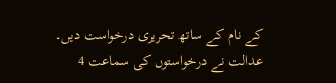کے نام کے ساتھ تحریری درخواست دیں۔ عدالت نے درخواستوں کی سماعت 4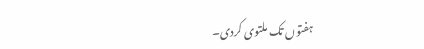ہفتوں تک ملتوی کردی۔